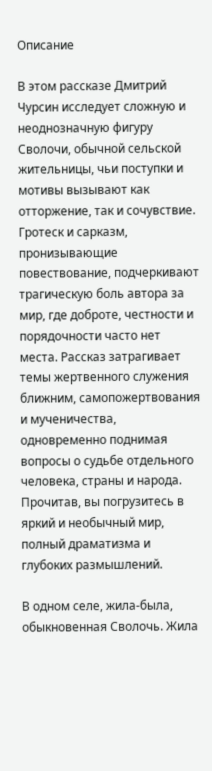Описание

В этом рассказе Дмитрий Чурсин исследует сложную и неоднозначную фигуру Сволочи, обычной сельской жительницы, чьи поступки и мотивы вызывают как отторжение, так и сочувствие. Гротеск и сарказм, пронизывающие повествование, подчеркивают трагическую боль автора за мир, где доброте, честности и порядочности часто нет места. Рассказ затрагивает темы жертвенного служения ближним, самопожертвования и мученичества, одновременно поднимая вопросы о судьбе отдельного человека, страны и народа. Прочитав, вы погрузитесь в яркий и необычный мир, полный драматизма и глубоких размышлений.

В одном селе, жила-была, обыкновенная Сволочь. Жила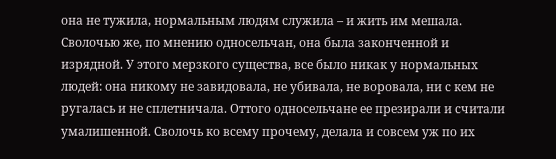она не тужила, нормальным людям служила – и жить им мешала. Сволочью же, по мнению односельчан, она была законченной и изрядной. У этого мерзкого существа, все было никак у нормальных людей: она никому не завидовала, не убивала, не воровала, ни с кем не ругалась и не сплетничала. Оттого односельчане ее презирали и считали умалишенной. Сволочь ко всему прочему, делала и совсем уж по их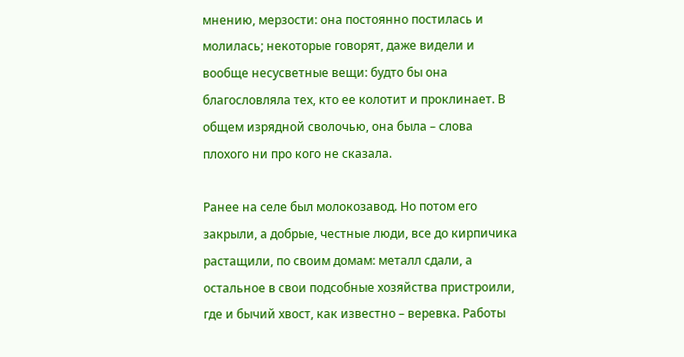мнению, мерзости: она постоянно постилась и молилась; некоторые говорят, даже видели и вообще несусветные вещи: будто бы она благословляла тех, кто ее колотит и проклинает. В общем изрядной сволочью, она была – слова плохого ни про кого не сказала.

Ранее на селе был молокозавод. Но потом его закрыли, а добрые, честные люди, все до кирпичика растащили, по своим домам: металл сдали, а остальное в свои подсобные хозяйства пристроили, где и бычий хвост, как известно – веревка. Работы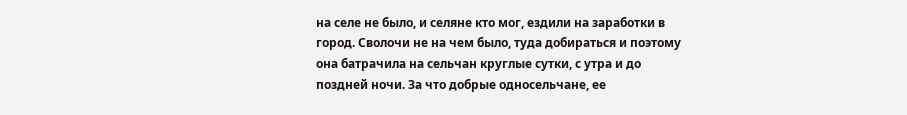на селе не было, и селяне кто мог, ездили на заработки в город. Сволочи не на чем было, туда добираться и поэтому она батрачила на сельчан круглые сутки, с утра и до поздней ночи. За что добрые односельчане, ее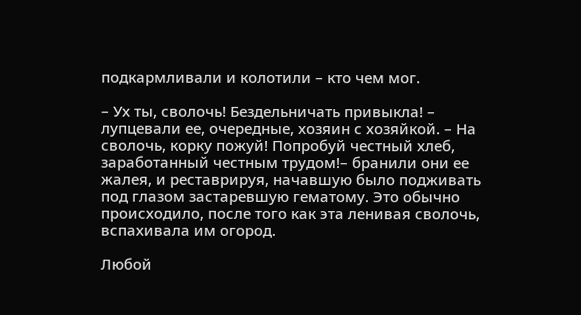подкармливали и колотили – кто чем мог.

– Ух ты, сволочь! Бездельничать привыкла! – лупцевали ее, очередные, хозяин с хозяйкой. – На сволочь, корку пожуй! Попробуй честный хлеб, заработанный честным трудом!– бранили они ее жалея, и реставрируя, начавшую было подживать под глазом застаревшую гематому. Это обычно происходило, после того как эта ленивая сволочь, вспахивала им огород.

Любой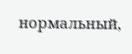нормальный,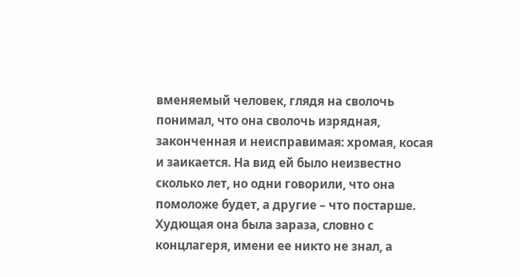вменяемый человек, глядя на сволочь понимал, что она сволочь изрядная, законченная и неисправимая: хромая, косая и заикается. На вид ей было неизвестно сколько лет, но одни говорили, что она помоложе будет, а другие – что постарше. Худющая она была зараза, словно с концлагеря, имени ее никто не знал, а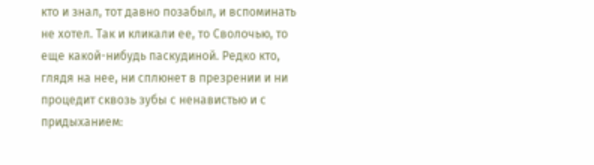кто и знал, тот давно позабыл, и вспоминать не хотел. Так и кликали ее, то Сволочью, то еще какой-нибудь паскудиной. Редко кто, глядя на нее, ни сплюнет в презрении и ни процедит сквозь зубы с ненавистью и с придыханием: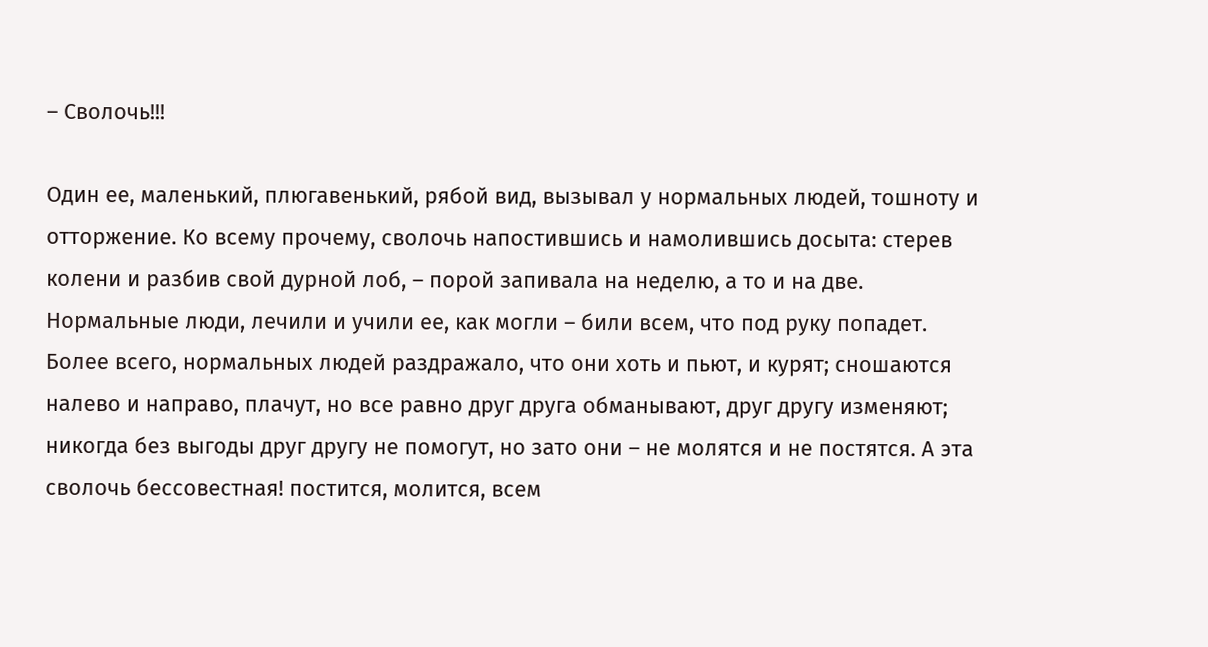– Сволочь!!!

Один ее, маленький, плюгавенький, рябой вид, вызывал у нормальных людей, тошноту и отторжение. Ко всему прочему, сволочь напостившись и намолившись досыта: стерев колени и разбив свой дурной лоб, – порой запивала на неделю, а то и на две. Нормальные люди, лечили и учили ее, как могли – били всем, что под руку попадет. Более всего, нормальных людей раздражало, что они хоть и пьют, и курят; сношаются налево и направо, плачут, но все равно друг друга обманывают, друг другу изменяют; никогда без выгоды друг другу не помогут, но зато они – не молятся и не постятся. А эта сволочь бессовестная! постится, молится, всем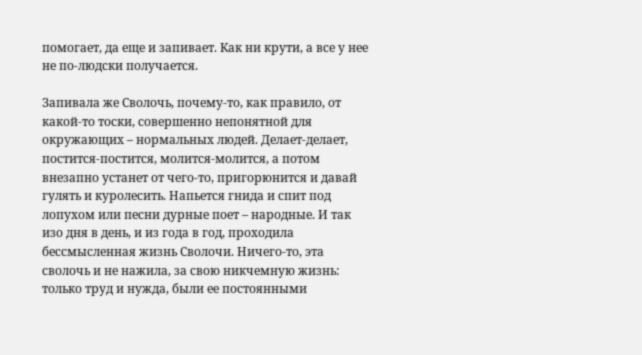помогает, да еще и запивает. Как ни крути, а все у нее не по-людски получается.

Запивала же Сволочь, почему-то, как правило, от какой-то тоски, совершенно непонятной для окружающих – нормальных людей. Делает-делает, постится-постится, молится-молится, а потом внезапно устанет от чего-то, пригорюнится и давай гулять и куролесить. Напьется гнида и спит под лопухом или песни дурные поет – народные. И так изо дня в день, и из года в год, проходила бессмысленная жизнь Сволочи. Ничего-то, эта сволочь и не нажила, за свою никчемную жизнь: только труд и нужда, были ее постоянными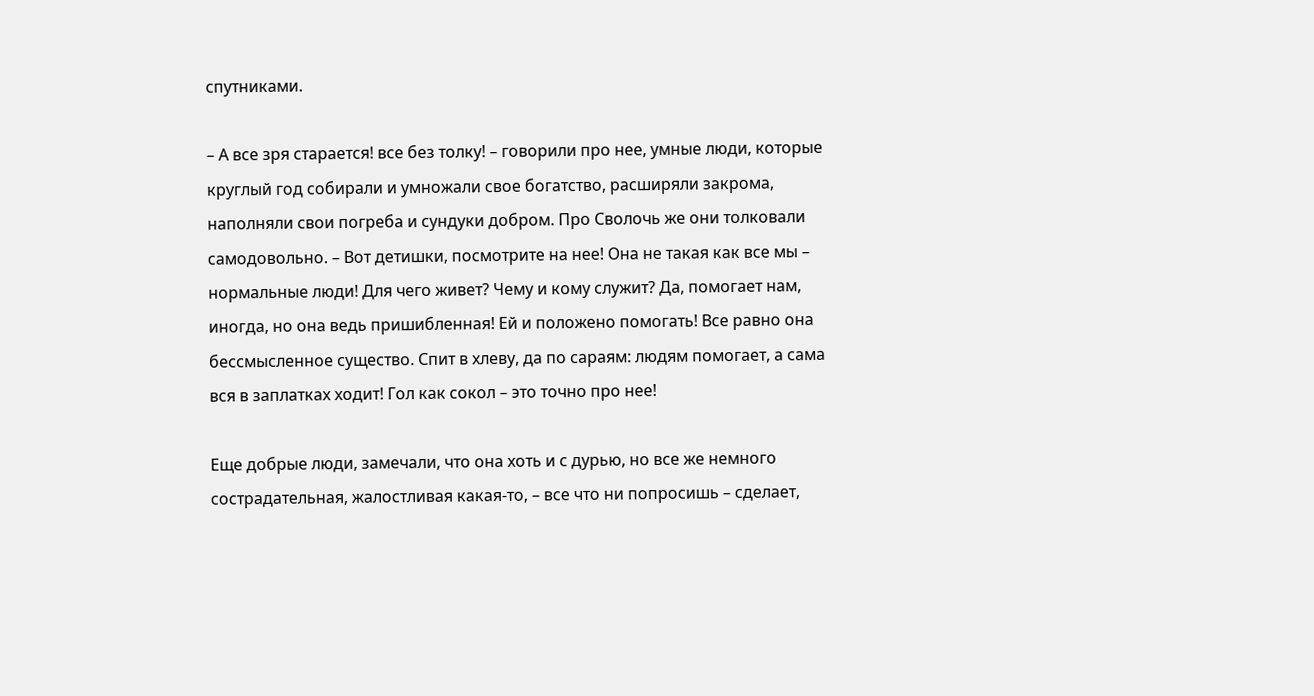спутниками.

– А все зря старается! все без толку! – говорили про нее, умные люди, которые круглый год собирали и умножали свое богатство, расширяли закрома, наполняли свои погреба и сундуки добром. Про Сволочь же они толковали самодовольно. – Вот детишки, посмотрите на нее! Она не такая как все мы – нормальные люди! Для чего живет? Чему и кому служит? Да, помогает нам, иногда, но она ведь пришибленная! Ей и положено помогать! Все равно она бессмысленное существо. Спит в хлеву, да по сараям: людям помогает, а сама вся в заплатках ходит! Гол как сокол – это точно про нее!

Еще добрые люди, замечали, что она хоть и с дурью, но все же немного сострадательная, жалостливая какая-то, – все что ни попросишь – сделает,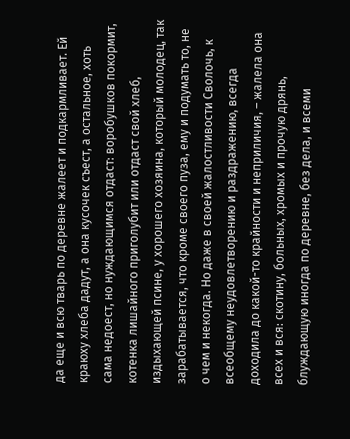да еще и всю тварь по деревне жалеет и подкармливает. Ей краюху хлеба дадут, а она кусочек съест, а остальное, хоть сама недоест, но нуждающимся отдаст: воробушков покормит, котенка лишайного приголубит или отдаст свой хлеб, издыхающей псине, у хорошего хозяина, который молодец, так зарабатывается, что кроме своего пуза, ему и подумать то, не о чем и некогда. Но даже в своей жалостливости Сволочь, к всеобщему неудовлетворению и раздражению, всегда доходила до какой-то крайности и неприличия, – жалела она всех и вся: скотину, больных, хромых и прочую дрянь, блуждающую иногда по деревне, без дела, и всеми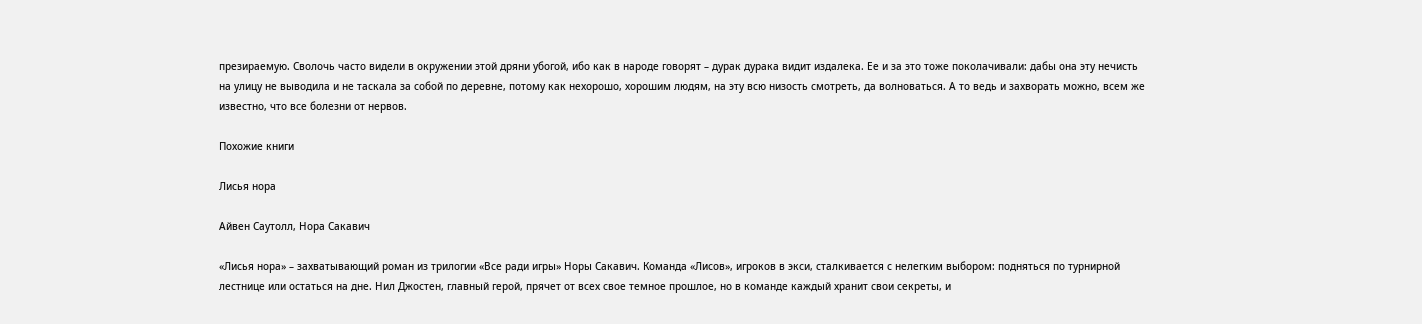презираемую. Сволочь часто видели в окружении этой дряни убогой, ибо как в народе говорят – дурак дурака видит издалека. Ее и за это тоже поколачивали: дабы она эту нечисть на улицу не выводила и не таскала за собой по деревне, потому как нехорошо, хорошим людям, на эту всю низость смотреть, да волноваться. А то ведь и захворать можно, всем же известно, что все болезни от нервов.

Похожие книги

Лисья нора

Айвен Саутолл, Нора Сакавич

«Лисья нора» – захватывающий роман из трилогии «Все ради игры» Норы Сакавич. Команда «Лисов», игроков в экси, сталкивается с нелегким выбором: подняться по турнирной лестнице или остаться на дне. Нил Джостен, главный герой, прячет от всех свое темное прошлое, но в команде каждый хранит свои секреты, и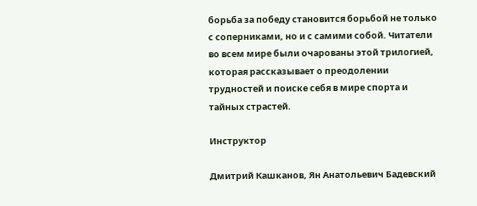борьба за победу становится борьбой не только с соперниками, но и с самими собой. Читатели во всем мире были очарованы этой трилогией, которая рассказывает о преодолении трудностей и поиске себя в мире спорта и тайных страстей.

Инструктор

Дмитрий Кашканов, Ян Анатольевич Бадевский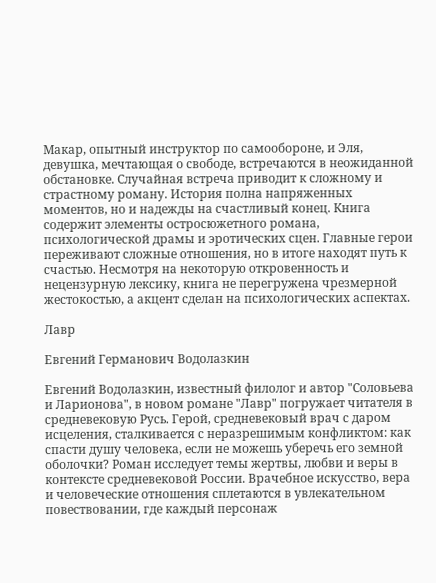Макар, опытный инструктор по самообороне, и Эля, девушка, мечтающая о свободе, встречаются в неожиданной обстановке. Случайная встреча приводит к сложному и страстному роману. История полна напряженных моментов, но и надежды на счастливый конец. Книга содержит элементы остросюжетного романа, психологической драмы и эротических сцен. Главные герои переживают сложные отношения, но в итоге находят путь к счастью. Несмотря на некоторую откровенность и нецензурную лексику, книга не перегружена чрезмерной жестокостью, а акцент сделан на психологических аспектах.

Лавр

Евгений Германович Водолазкин

Евгений Водолазкин, известный филолог и автор "Соловьева и Ларионова", в новом романе "Лавр" погружает читателя в средневековую Русь. Герой, средневековый врач с даром исцеления, сталкивается с неразрешимым конфликтом: как спасти душу человека, если не можешь уберечь его земной оболочки? Роман исследует темы жертвы, любви и веры в контексте средневековой России. Врачебное искусство, вера и человеческие отношения сплетаются в увлекательном повествовании, где каждый персонаж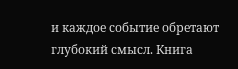и каждое событие обретают глубокий смысл. Книга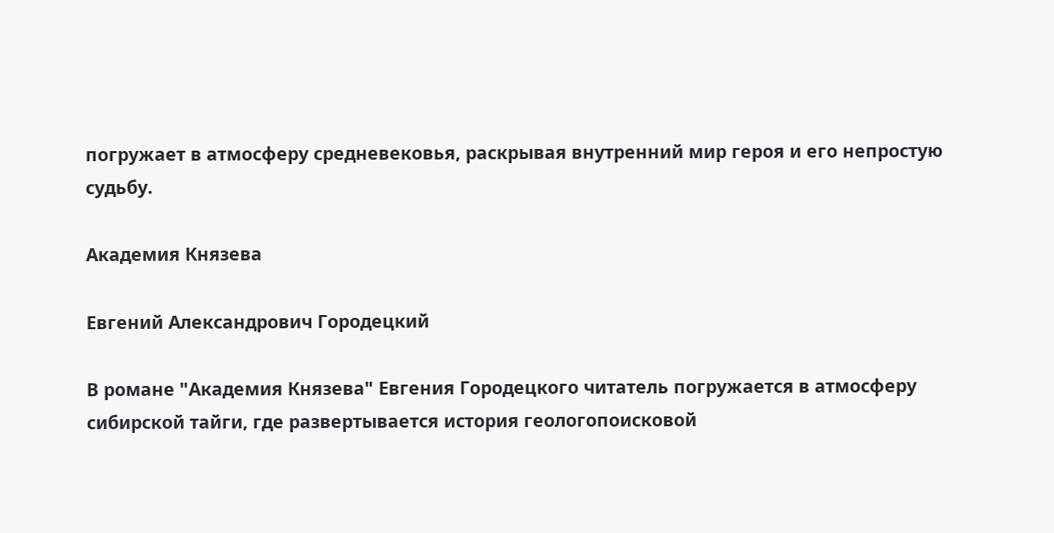погружает в атмосферу средневековья, раскрывая внутренний мир героя и его непростую судьбу.

Академия Князева

Евгений Александрович Городецкий

В романе "Академия Князева" Евгения Городецкого читатель погружается в атмосферу сибирской тайги, где развертывается история геологопоисковой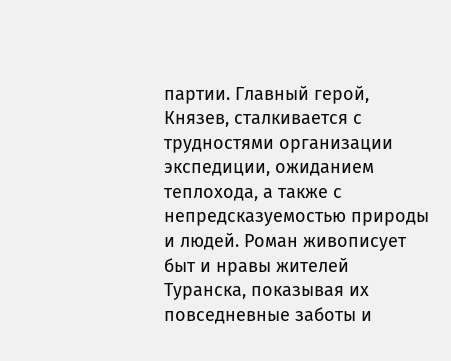партии. Главный герой, Князев, сталкивается с трудностями организации экспедиции, ожиданием теплохода, а также с непредсказуемостью природы и людей. Роман живописует быт и нравы жителей Туранска, показывая их повседневные заботы и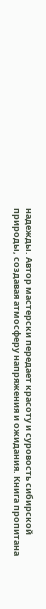надежды. Автор мастерски передает красоту и суровость сибирской природы, создавая атмосферу напряжения и ожидания. Книга пропитана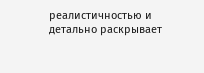реалистичностью и детально раскрывает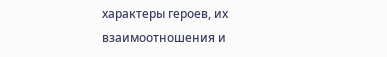характеры героев, их взаимоотношения и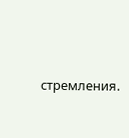стремления.